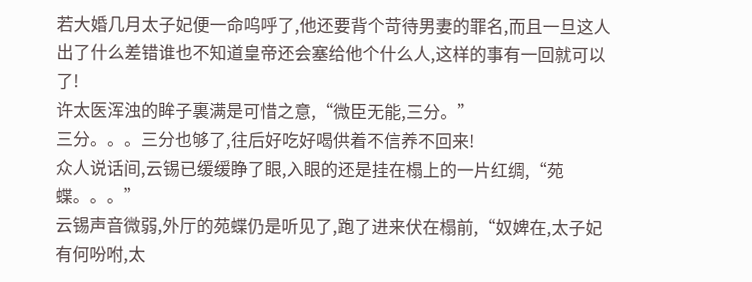若大婚几月太子妃便一命呜呼了,他还要背个苛待男妻的罪名,而且一旦这人出了什么差错谁也不知道皇帝还会塞给他个什么人,这样的事有一回就可以了!
许太医浑浊的眸子裏满是可惜之意,“微臣无能,三分。”
三分。。。三分也够了,往后好吃好喝供着不信养不回来!
众人说话间,云锡已缓缓睁了眼,入眼的还是挂在榻上的一片红绸,“苑蝶。。。”
云锡声音微弱,外厅的苑蝶仍是听见了,跑了进来伏在榻前,“奴婢在,太子妃有何吩咐,太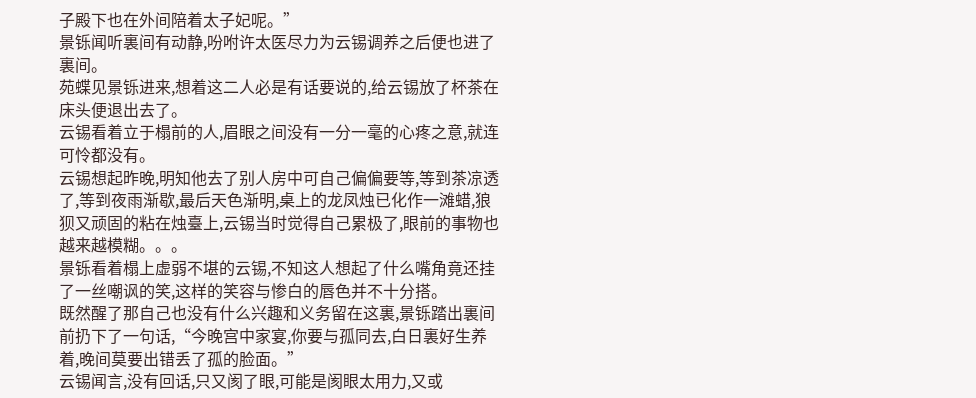子殿下也在外间陪着太子妃呢。”
景铄闻听裏间有动静,吩咐许太医尽力为云锡调养之后便也进了裏间。
苑蝶见景铄进来,想着这二人必是有话要说的,给云锡放了杯茶在床头便退出去了。
云锡看着立于榻前的人,眉眼之间没有一分一毫的心疼之意,就连可怜都没有。
云锡想起昨晚,明知他去了别人房中可自己偏偏要等,等到茶凉透了,等到夜雨渐歇,最后天色渐明,桌上的龙凤烛已化作一滩蜡,狼狈又顽固的粘在烛臺上,云锡当时觉得自己累极了,眼前的事物也越来越模糊。。。
景铄看着榻上虚弱不堪的云锡,不知这人想起了什么嘴角竟还挂了一丝嘲讽的笑,这样的笑容与惨白的唇色并不十分搭。
既然醒了那自己也没有什么兴趣和义务留在这裏,景铄踏出裏间前扔下了一句话,“今晚宫中家宴,你要与孤同去,白日裏好生养着,晚间莫要出错丢了孤的脸面。”
云锡闻言,没有回话,只又阂了眼,可能是阂眼太用力,又或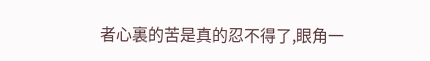者心裏的苦是真的忍不得了,眼角一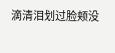滴清泪划过脸颊没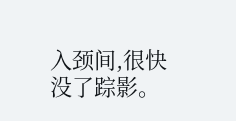入颈间,很快没了踪影。